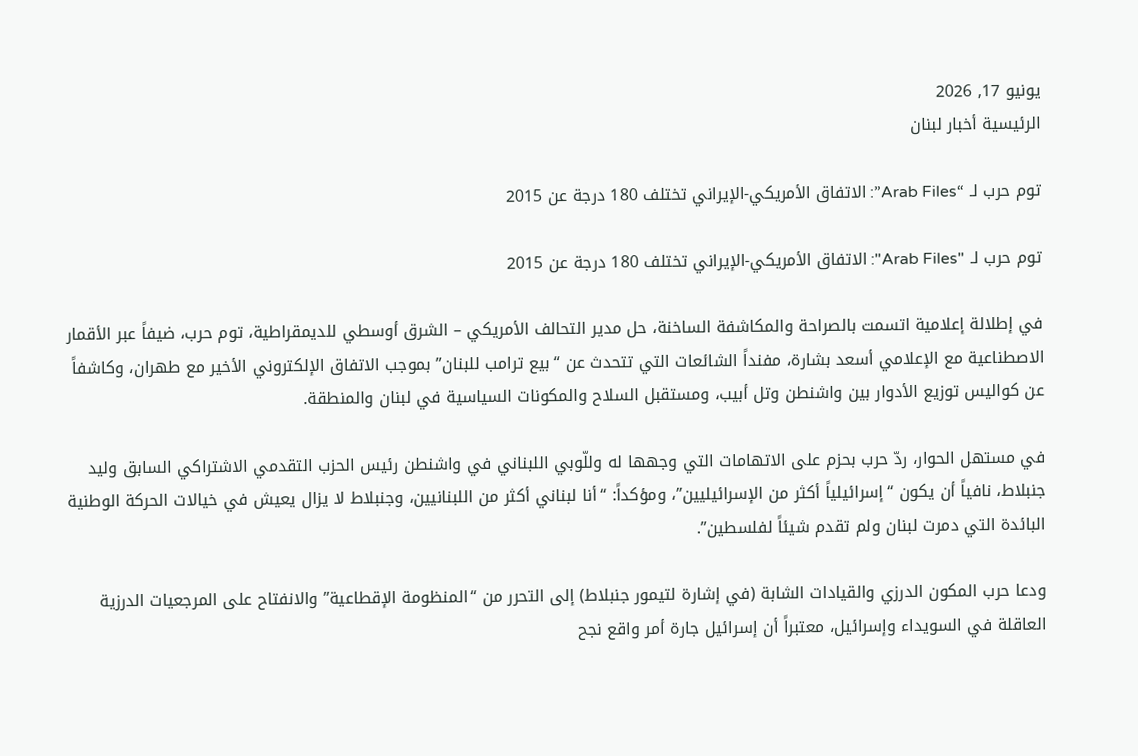يونيو 17, 2026
الرئيسية أخبار لبنان

توم حرب لـ “Arab Files”: الاتفاق الأمريكي-الإيراني تختلف 180 درجة عن 2015

توم حرب لـ "Arab Files": الاتفاق الأمريكي-الإيراني تختلف 180 درجة عن 2015

في إطلالة إعلامية اتسمت بالصراحة والمكاشفة الساخنة، حل مدير التحالف الأمريكي – الشرق أوسطي للديمقراطية، توم حرب، ضيفاً عبر الأقمار الاصطناعية مع الإعلامي أسعد بشارة، مفنداً الشائعات التي تتحدث عن “بيع ترامب للبنان” بموجب الاتفاق الإلكتروني الأخير مع طهران، وكاشفاً عن كواليس توزيع الأدوار بين واشنطن وتل أبيب، ومستقبل السلاح والمكونات السياسية في لبنان والمنطقة.

في مستهل الحوار، ردّ حرب بحزم على الاتهامات التي وجهها له وللّوبي اللبناني في واشنطن رئيس الحزب التقدمي الاشتراكي السابق وليد جنبلاط، نافياً أن يكون “إسرائيلياً أكثر من الإسرائيليين”، ومؤكداً: “أنا لبناني أكثر من اللبنانيين، وجنبلاط لا يزال يعيش في خيالات الحركة الوطنية البائدة التي دمرت لبنان ولم تقدم شيئاً لفلسطين”.

ودعا حرب المكون الدرزي والقيادات الشابة (في إشارة لتيمور جنبلاط) إلى التحرر من “المنظومة الإقطاعية” والانفتاح على المرجعيات الدرزية العاقلة في السويداء وإسرائيل، معتبراً أن إسرائيل جارة أمر واقع نجح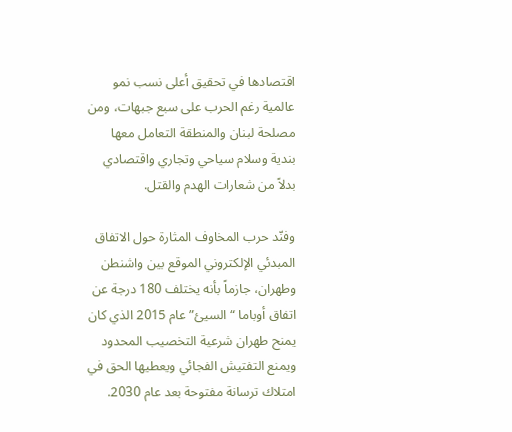اقتصادها في تحقيق أعلى نسب نمو عالمية رغم الحرب على سبع جبهات، ومن مصلحة لبنان والمنطقة التعامل معها بندية وسلام سياحي وتجاري واقتصادي بدلاً من شعارات الهدم والقتل.

وفنّد حرب المخاوف المثارة حول الاتفاق المبدئي الإلكتروني الموقع بين واشنطن وطهران، جازماً بأنه يختلف 180 درجة عن اتفاق أوباما “السيئ” عام 2015 الذي كان يمنح طهران شرعية التخصيب المحدود ويمنع التفتيش الفجائي ويعطيها الحق في امتلاك ترسانة مفتوحة بعد عام 2030.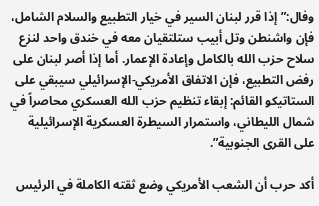وفال:”إذا قرر لبنان السير في خيار التطبيع والسلام الشامل، فإن واشنطن وتل أبيب ستلتقيان معه في خندق واحد لنزع سلاح حزب الله بالكامل وإعادة الإعمار. أما إذا أصر لبنان على رفض التطبيع، فإن الاتفاق الأمريكي-الإسرائيلي سيبقي على الستاتيكو القائم: إبقاء تنظيم حزب الله العسكري محاصراً في شمال الليطاني، واستمرار السيطرة العسكرية الإسرائيلية على القرى الجنوبية”.

أكد حرب أن الشعب الأمريكي وضع ثقته الكاملة في الرئيس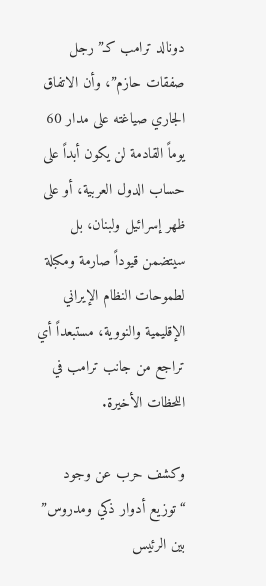دونالد ترامب كـ”رجل صفقات حازم”، وأن الاتفاق الجاري صياغته على مدار 60 يوماً القادمة لن يكون أبداً على حساب الدول العربية، أو على ظهر إسرائيل ولبنان، بل سيتضمن قيوداً صارمة ومكبلة لطموحات النظام الإيراني الإقليمية والنووية، مستبعداً أي تراجع من جانب ترامب في اللحظات الأخيرة.

وكشف حرب عن وجود “توزيع أدوار ذكي ومدروس” بين الرئيس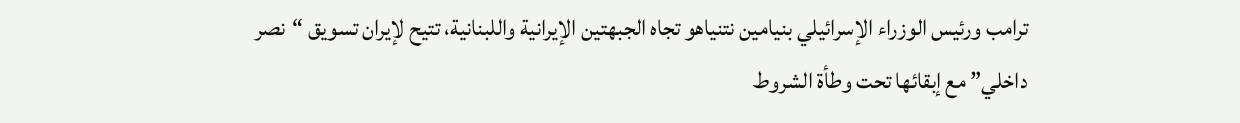ترامب ورئيس الوزراء الإسرائيلي بنيامين نتنياهو تجاه الجبهتين الإيرانية واللبنانية، تتيح لإيران تسويق “نصر داخلي” مع إبقائها تحت وطأة الشروط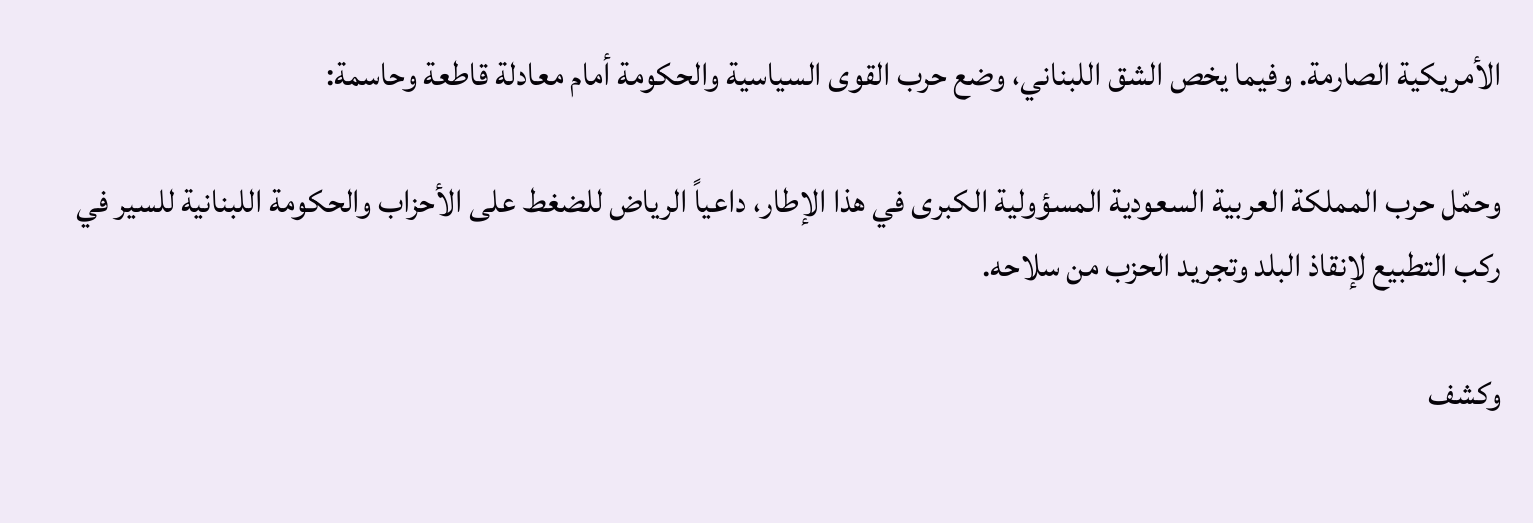الأمريكية الصارمة. وفيما يخص الشق اللبناني، وضع حرب القوى السياسية والحكومة أمام معادلة قاطعة وحاسمة:

وحمّل حرب المملكة العربية السعودية المسؤولية الكبرى في هذا الإطار، داعياً الرياض للضغط على الأحزاب والحكومة اللبنانية للسير في ركب التطبيع لإنقاذ البلد وتجريد الحزب من سلاحه.

وكشف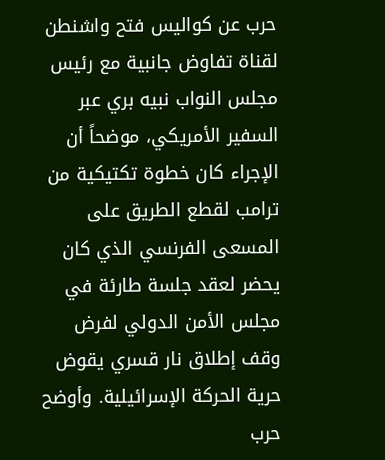حرب عن كواليس فتح واشنطن لقناة تفاوض جانبية مع رئيس مجلس النواب نبيه بري عبر السفير الأمريكي، موضحاً أن الإجراء كان خطوة تكتيكية من ترامب لقطع الطريق على المسعى الفرنسي الذي كان يحضر لعقد جلسة طارئة في مجلس الأمن الدولي لفرض وقف إطلاق نار قسري يقوض حرية الحركة الإسرائيلية. وأوضح حرب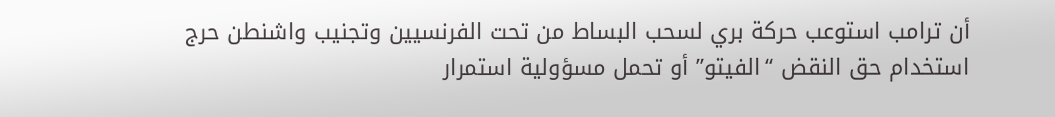أن ترامب استوعب حركة بري لسحب البساط من تحت الفرنسيين وتجنيب واشنطن حرج استخدام حق النقض “الفيتو” أو تحمل مسؤولية استمرار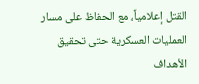القتل إعلامياً، مع الحفاظ على مسار العمليات العسكرية حتى تحقيق الأهداف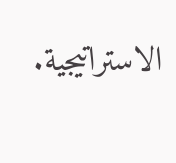الاستراتيجية.